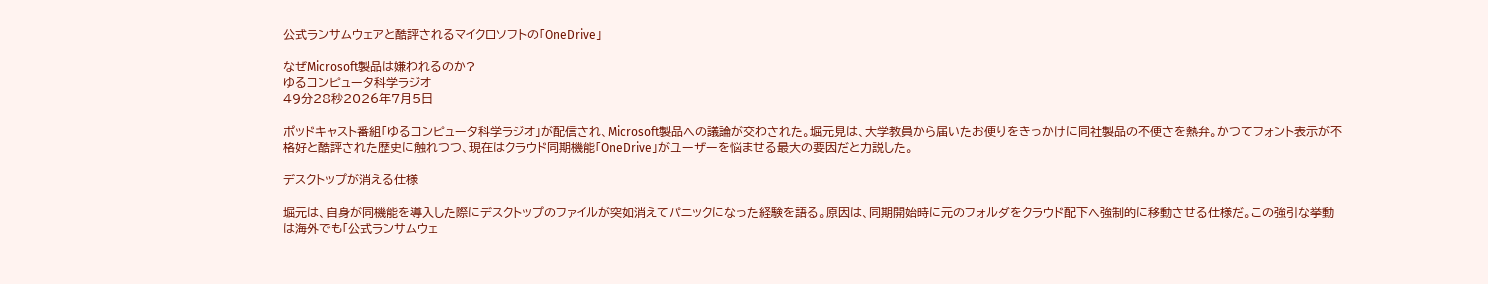公式ランサムウェアと酷評されるマイクロソフトの「OneDrive」

なぜMicrosoft製品は嫌われるのか?
ゆるコンピュータ科学ラジオ
49分28秒2026年7月5日

ポッドキャスト番組「ゆるコンピュータ科学ラジオ」が配信され、Microsoft製品への議論が交わされた。堀元見は、大学教員から届いたお便りをきっかけに同社製品の不便さを熱弁。かつてフォント表示が不格好と酷評された歴史に触れつつ、現在はクラウド同期機能「OneDrive」がユーザーを悩ませる最大の要因だと力説した。

デスクトップが消える仕様

堀元は、自身が同機能を導入した際にデスクトップのファイルが突如消えてパニックになった経験を語る。原因は、同期開始時に元のフォルダをクラウド配下へ強制的に移動させる仕様だ。この強引な挙動は海外でも「公式ランサムウェ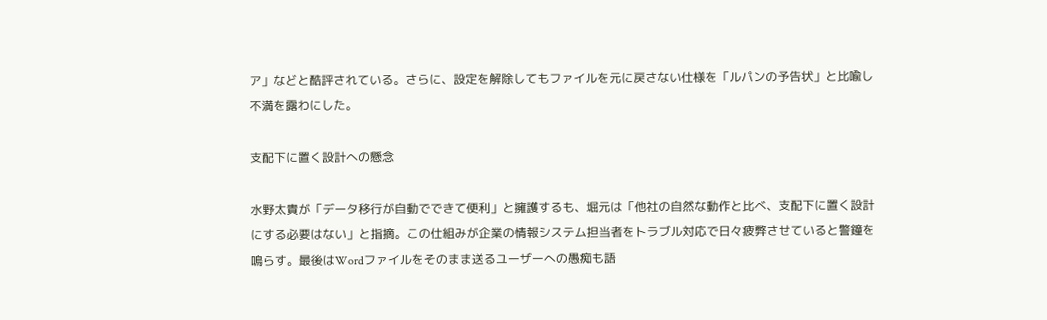ア」などと酷評されている。さらに、設定を解除してもファイルを元に戻さない仕様を「ルパンの予告状」と比喩し不満を露わにした。

支配下に置く設計への懸念

水野太貴が「データ移行が自動でできて便利」と擁護するも、堀元は「他社の自然な動作と比べ、支配下に置く設計にする必要はない」と指摘。この仕組みが企業の情報システム担当者をトラブル対応で日々疲弊させていると警鐘を鳴らす。最後はWordファイルをそのまま送るユーザーへの愚痴も語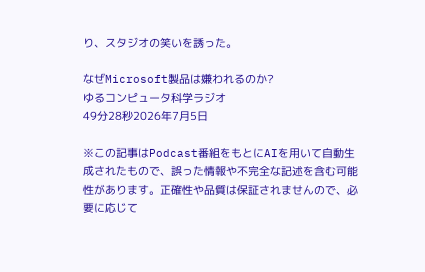り、スタジオの笑いを誘った。

なぜMicrosoft製品は嫌われるのか?
ゆるコンピュータ科学ラジオ
49分28秒2026年7月5日

※この記事はPodcast番組をもとにAIを用いて自動生成されたもので、誤った情報や不完全な記述を含む可能性があります。正確性や品質は保証されませんので、必要に応じて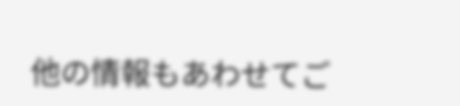他の情報もあわせてご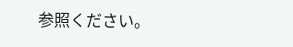参照ください。